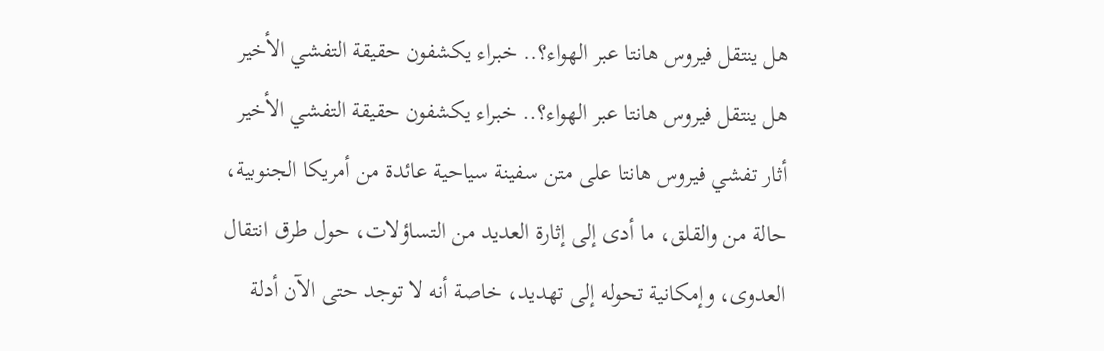هل ينتقل فيروس هانتا عبر الهواء؟.. خبراء يكشفون حقيقة التفشي الأخير
هل ينتقل فيروس هانتا عبر الهواء؟.. خبراء يكشفون حقيقة التفشي الأخير
أثار تفشي فيروس هانتا على متن سفينة سياحية عائدة من أمريكا الجنوبية، حالة من والقلق، ما أدى إلى إثارة العديد من التساؤلات، حول طرق انتقال العدوى، وإمكانية تحوله إلى تهديد، خاصة أنه لا توجد حتى الآن أدلة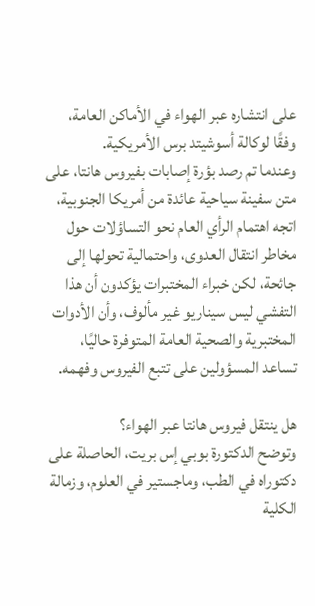على انتشاره عبر الهواء في الأماكن العامة، وفقًا لوكالة أسوشيتد برس الأمريكية.
وعندما تم رصد بؤرة إصابات بفيروس هانتا، على متن سفينة سياحية عائدة من أمريكا الجنوبية، اتجه اهتمام الرأي العام نحو التساؤلات حول مخاطر انتقال العدوى، واحتمالية تحولها إلى جائحة، لكن خبراء المختبرات يؤكدون أن هذا التفشي ليس سيناريو غير مألوف، وأن الأدوات المختبرية والصحية العامة المتوفرة حاليًا، تساعد المسؤولين على تتبع الفيروس وفهمه.

هل ينتقل فيروس هانتا عبر الهواء؟
وتوضح الدكتورة بوبي إس بريت، الحاصلة على دكتوراه في الطب، وماجستير في العلوم، وزمالة الكلية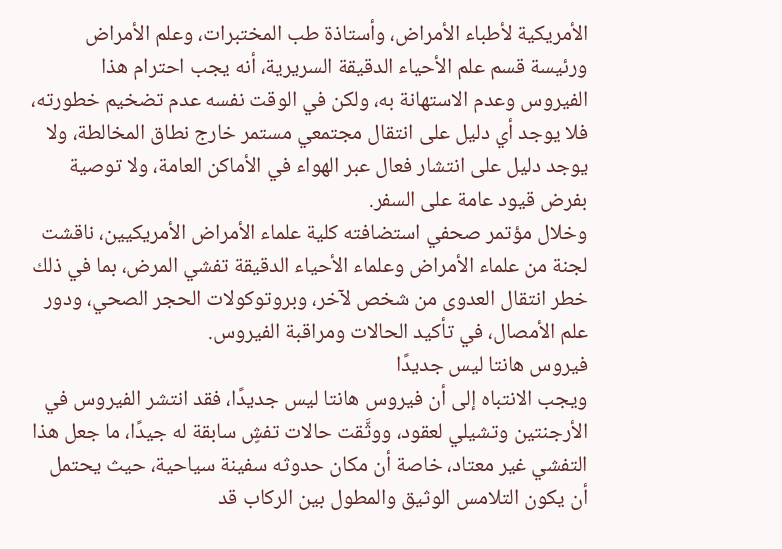الأمريكية لأطباء الأمراض، وأستاذة طب المختبرات، وعلم الأمراض ورئيسة قسم علم الأحياء الدقيقة السريرية، أنه يجب احترام هذا الفيروس وعدم الاستهانة به، ولكن في الوقت نفسه عدم تضخيم خطورته، فلا يوجد أي دليل على انتقال مجتمعي مستمر خارج نطاق المخالطة، ولا يوجد دليل على انتشار فعال عبر الهواء في الأماكن العامة، ولا توصية بفرض قيود عامة على السفر.
وخلال مؤتمر صحفي استضافته كلية علماء الأمراض الأمريكيين، ناقشت لجنة من علماء الأمراض وعلماء الأحياء الدقيقة تفشي المرض، بما في ذلك خطر انتقال العدوى من شخص لآخر، وبروتوكولات الحجر الصحي، ودور علم الأمصال، في تأكيد الحالات ومراقبة الفيروس.
فيروس هانتا ليس جديدًا
ويجب الانتباه إلى أن فيروس هانتا ليس جديدًا، فقد انتشر الفيروس في الأرجنتين وتشيلي لعقود، ووثَّقت حالات تفشٍ سابقة له جيدًا، ما جعل هذا التفشي غير معتاد، خاصة أن مكان حدوثه سفينة سياحية، حيث يحتمل أن يكون التلامس الوثيق والمطول بين الركاب قد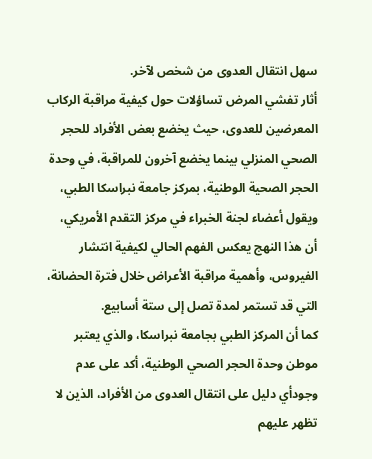سهل انتقال العدوى من شخص لآخر.
أثار تفشي المرض تساؤلات حول كيفية مراقبة الركاب المعرضين للعدوى، حيث يخضع بعض الأفراد للحجر الصحي المنزلي بينما يخضع آخرون للمراقبة، في وحدة الحجر الصحية الوطنية، بمركز جامعة نبراسكا الطبي، ويقول أعضاء لجنة الخبراء في مركز التقدم الأمريكي، أن هذا النهج يعكس الفهم الحالي لكيفية انتشار الفيروس، وأهمية مراقبة الأعراض خلال فترة الحضانة، التي قد تستمر لمدة تصل إلى ستة أسابيع.
كما أن المركز الطبي بجامعة نبراسكا، والذي يعتبر موطن وحدة الحجر الصحي الوطنية، أكد على عدم وجودأي دليل على انتقال العدوى من الأفراد، الذين لا تظهر عليهم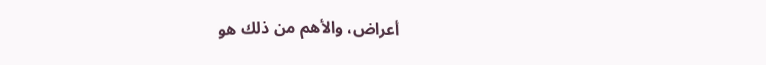أعراض، والأهم من ذلك هو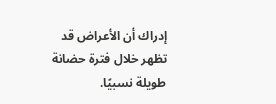إدراك أن الأعراض قد تظهر خلال فترة حضانة طويلة نسبيًا.